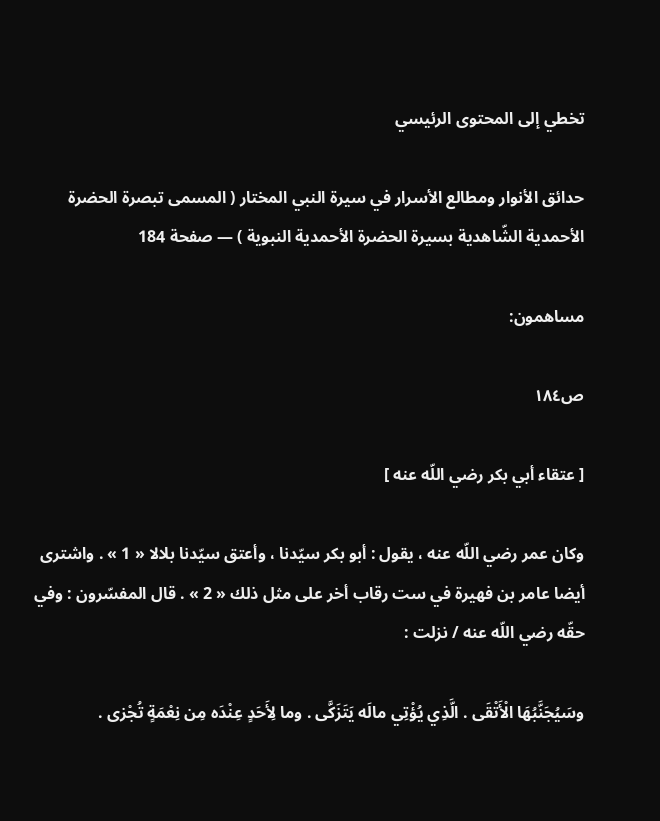تخطي إلى المحتوى الرئيسي

حدائق الأنوار ومطالع الأسرار في سيرة النبي المختار ( المسمى تبصرة الحضرة الأحمدية الشّاهدية بسيرة الحضرة الأحمدية النبوية ) — صفحة 184

مساهمون:

ص١٨٤

[ عتقاء أبي بكر رضي اللّه عنه ]

وكان عمر رضي اللّه عنه ، يقول : أبو بكر سيّدنا ، وأعتق سيّدنا بلالا « 1 » . واشترى أيضا عامر بن فهيرة في ست رقاب أخر على مثل ذلك « 2 » . قال المفسّرون : وفي حقّه رضي اللّه عنه / نزلت :

وسَيُجَنَّبُهَا الْأَتْقَى . الَّذِي يُؤْتِي مالَه يَتَزَكَّى . وما لِأَحَدٍ عِنْدَه مِن نِعْمَةٍ تُجْزى .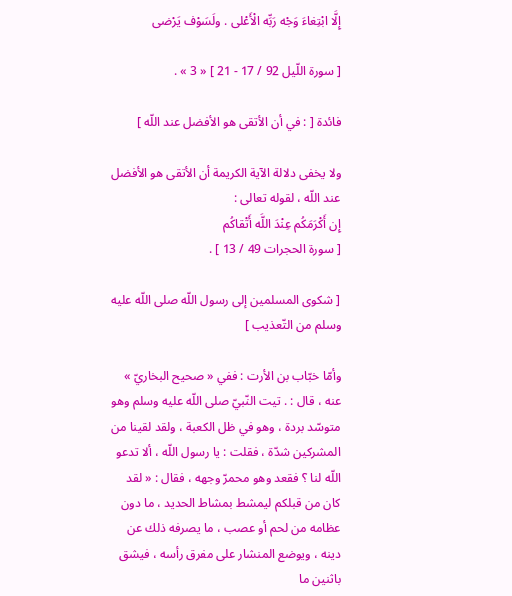إِلَّا ابْتِغاءَ وَجْه رَبِّه الْأَعْلى . ولَسَوْف يَرْضى

[ سورة اللّيل 92 / 17 - 21 ] « 3 » .

فائدة [ : في أن الأتقى هو الأفضل عند اللّه ]

ولا يخفى دلالة الآية الكريمة أن الأتقى هو الأفضل عند اللّه ، لقوله تعالى :
إِن أَكْرَمَكُم عِنْدَ اللَّه أَتْقاكُم
[ سورة الحجرات 49 / 13 ] .

[ شكوى المسلمين إلى رسول اللّه صلى اللّه عليه وسلم من التّعذيب ]

وأمّا خبّاب بن الأرت : ففي « صحيح البخاريّ » عنه ، قال : . تيت النّبيّ صلى اللّه عليه وسلم وهو متوسّد بردة ، وهو في ظل الكعبة ، ولقد لقينا من المشركين شدّة ، فقلت : يا رسول اللّه ، ألا تدعو اللّه لنا ؟ فقعد وهو محمرّ وجهه ، فقال : « لقد كان من قبلكم ليمشط بمشاط الحديد ، ما دون عظامه من لحم أو عصب ، ما يصرفه ذلك عن دينه ، ويوضع المنشار على مفرق رأسه ، فيشق باثنين ما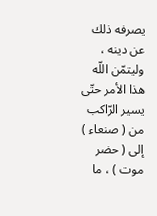يصرفه ذلك عن دينه ، وليتمّن اللّه هذا الأمر حتّى يسير الرّاكب من ( صنعاء ) إلى ( حضر موت ) ، ما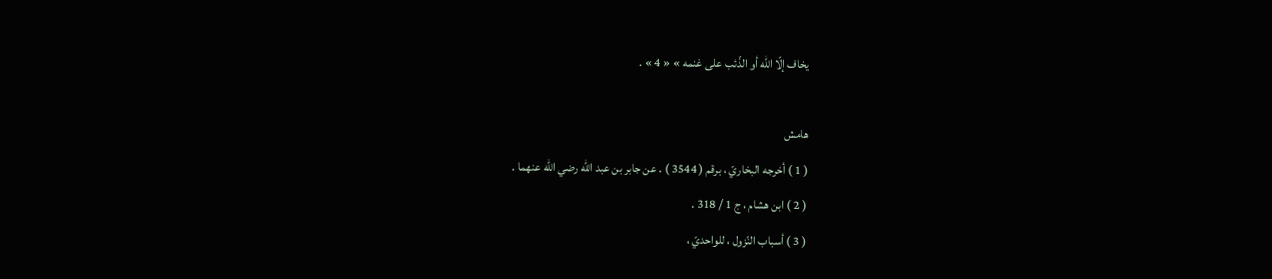يخاف إلّا اللّه أو الذّئب على غنمه » « 4 » .

هامش
( 1 ) أخرجه البخاريّ ، برقم ( 3544 ) . عن جابر بن عبد اللّه رضي اللّه عنهما .
( 2 ) ابن هشام ، ج 1 / 318 .
( 3 ) أسباب النّزول ، للواحديّ ،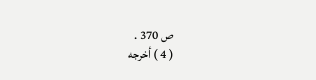ص 370 .
( 4 ) أخرجه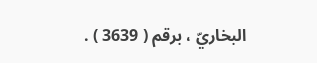البخاريّ ، برقم ( 3639 ) .